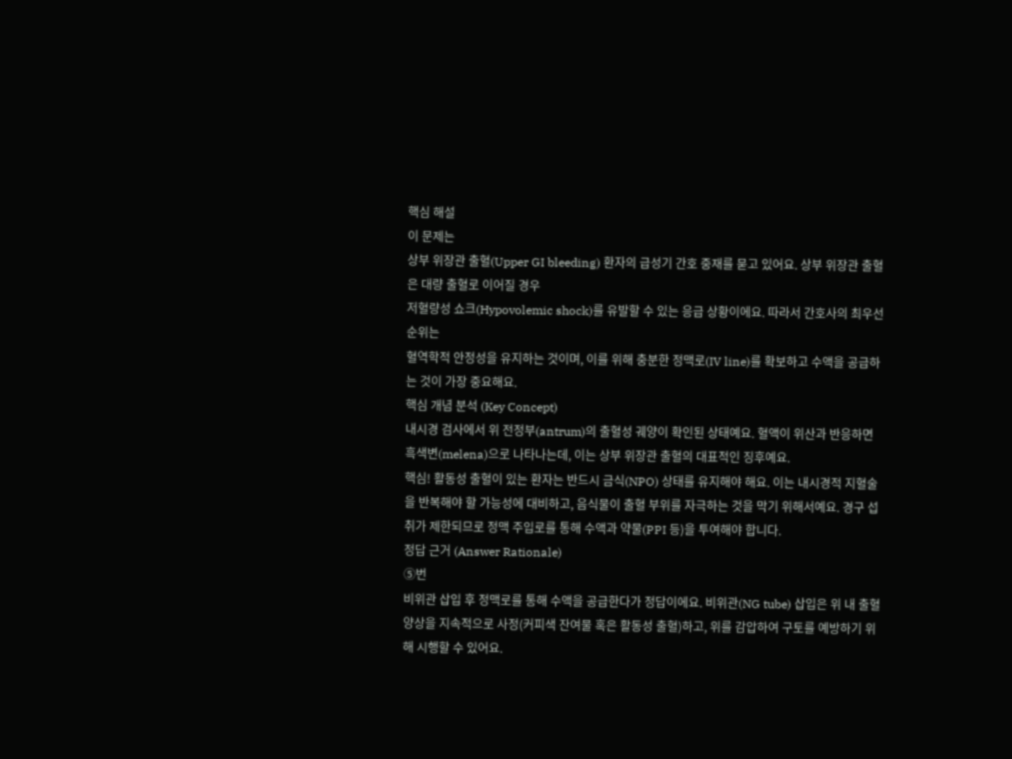핵심 해설
이 문제는
상부 위장관 출혈(Upper GI bleeding) 환자의 급성기 간호 중재를 묻고 있어요. 상부 위장관 출혈은 대량 출혈로 이어질 경우
저혈량성 쇼크(Hypovolemic shock)를 유발할 수 있는 응급 상황이에요. 따라서 간호사의 최우선 순위는
혈역학적 안정성을 유지하는 것이며, 이를 위해 충분한 정맥로(IV line)를 확보하고 수액을 공급하는 것이 가장 중요해요.
핵심 개념 분석 (Key Concept)
내시경 검사에서 위 전정부(antrum)의 출혈성 궤양이 확인된 상태예요. 혈액이 위산과 반응하면 흑색변(melena)으로 나타나는데, 이는 상부 위장관 출혈의 대표적인 징후예요.
핵심! 활동성 출혈이 있는 환자는 반드시 금식(NPO) 상태를 유지해야 해요. 이는 내시경적 지혈술을 반복해야 할 가능성에 대비하고, 음식물이 출혈 부위를 자극하는 것을 막기 위해서예요. 경구 섭취가 제한되므로 정맥 주입로를 통해 수액과 약물(PPI 등)을 투여해야 합니다.
정답 근거 (Answer Rationale)
⑤번
비위관 삽입 후 정맥로를 통해 수액을 공급한다가 정답이에요. 비위관(NG tube) 삽입은 위 내 출혈 양상을 지속적으로 사정(커피색 잔여물 혹은 활동성 출혈)하고, 위를 감압하여 구토를 예방하기 위해 시행할 수 있어요.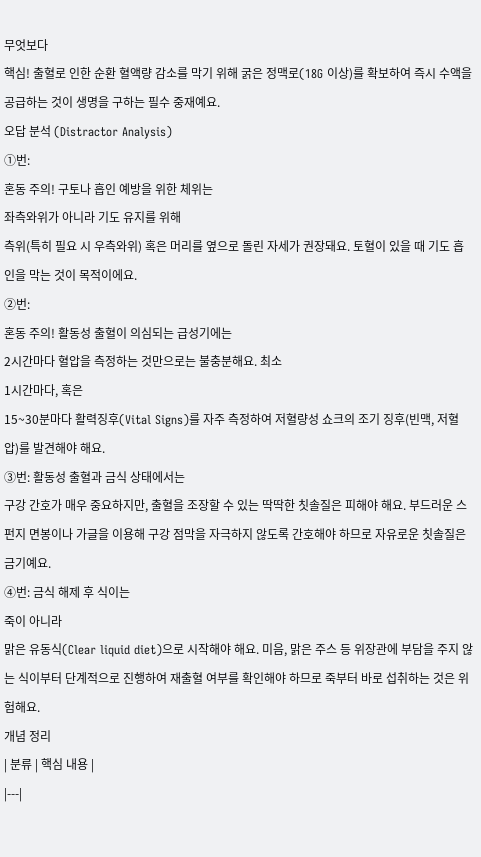무엇보다
핵심! 출혈로 인한 순환 혈액량 감소를 막기 위해 굵은 정맥로(18G 이상)를 확보하여 즉시 수액을 공급하는 것이 생명을 구하는 필수 중재예요.
오답 분석 (Distractor Analysis)
①번:
혼동 주의! 구토나 흡인 예방을 위한 체위는
좌측와위가 아니라 기도 유지를 위해
측위(특히 필요 시 우측와위) 혹은 머리를 옆으로 돌린 자세가 권장돼요. 토혈이 있을 때 기도 흡인을 막는 것이 목적이에요.
②번:
혼동 주의! 활동성 출혈이 의심되는 급성기에는
2시간마다 혈압을 측정하는 것만으로는 불충분해요. 최소
1시간마다, 혹은
15~30분마다 활력징후(Vital Signs)를 자주 측정하여 저혈량성 쇼크의 조기 징후(빈맥, 저혈압)를 발견해야 해요.
③번: 활동성 출혈과 금식 상태에서는
구강 간호가 매우 중요하지만, 출혈을 조장할 수 있는 딱딱한 칫솔질은 피해야 해요. 부드러운 스펀지 면봉이나 가글을 이용해 구강 점막을 자극하지 않도록 간호해야 하므로 자유로운 칫솔질은 금기예요.
④번: 금식 해제 후 식이는
죽이 아니라
맑은 유동식(Clear liquid diet)으로 시작해야 해요. 미음, 맑은 주스 등 위장관에 부담을 주지 않는 식이부터 단계적으로 진행하여 재출혈 여부를 확인해야 하므로 죽부터 바로 섭취하는 것은 위험해요.
개념 정리
| 분류 | 핵심 내용 |
|---|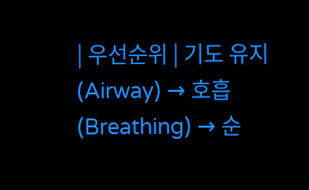| 우선순위 | 기도 유지(Airway) → 호흡(Breathing) → 순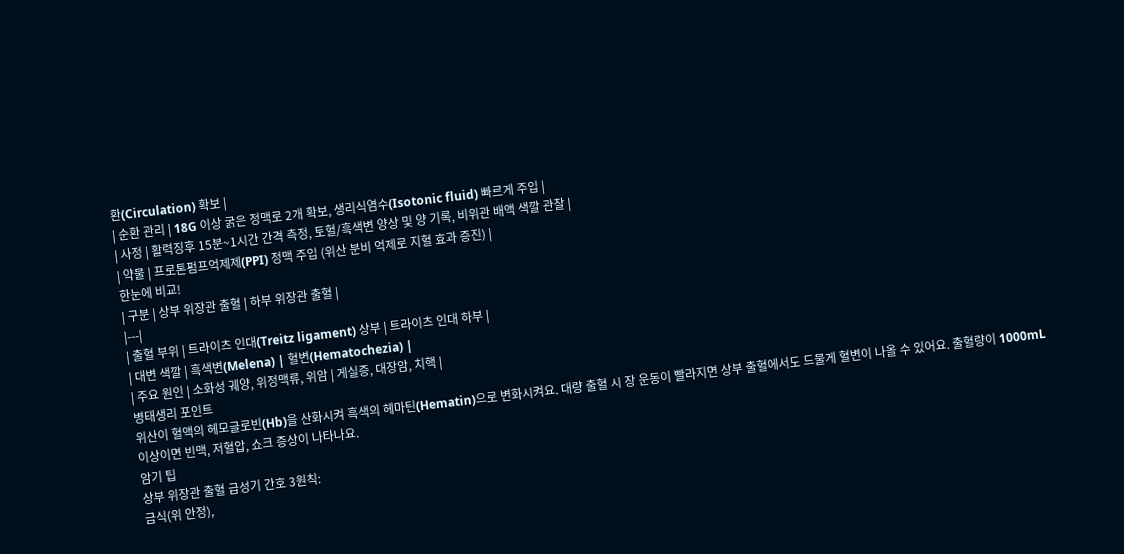환(Circulation) 확보 |
| 순환 관리 | 18G 이상 굵은 정맥로 2개 확보, 생리식염수(Isotonic fluid) 빠르게 주입 |
| 사정 | 활력징후 15분~1시간 간격 측정, 토혈/흑색변 양상 및 양 기록, 비위관 배액 색깔 관찰 |
| 약물 | 프로톤펌프억제제(PPI) 정맥 주입 (위산 분비 억제로 지혈 효과 증진) |
한눈에 비교!
| 구분 | 상부 위장관 출혈 | 하부 위장관 출혈 |
|---|
| 출혈 부위 | 트라이츠 인대(Treitz ligament) 상부 | 트라이츠 인대 하부 |
| 대변 색깔 | 흑색변(Melena) | 혈변(Hematochezia) |
| 주요 원인 | 소화성 궤양, 위정맥류, 위암 | 게실증, 대장암, 치핵 |
병태생리 포인트
위산이 혈액의 헤모글로빈(Hb)을 산화시켜 흑색의 헤마틴(Hematin)으로 변화시켜요. 대량 출혈 시 장 운동이 빨라지면 상부 출혈에서도 드물게 혈변이 나올 수 있어요. 출혈량이 1000mL 이상이면 빈맥, 저혈압, 쇼크 증상이 나타나요.
암기 팁
상부 위장관 출혈 급성기 간호 3원칙:
금식(위 안정),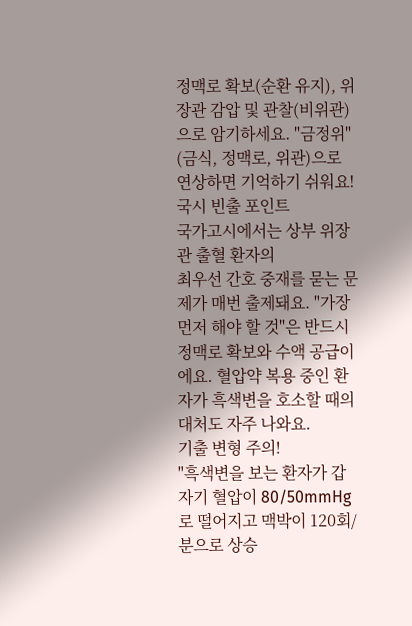정맥로 확보(순환 유지), 위장관 감압 및 관찰(비위관)으로 암기하세요. "금정위" (금식, 정맥로, 위관)으로 연상하면 기억하기 쉬워요!
국시 빈출 포인트
국가고시에서는 상부 위장관 출혈 환자의
최우선 간호 중재를 묻는 문제가 매번 출제돼요. "가장 먼저 해야 할 것"은 반드시 정맥로 확보와 수액 공급이에요. 혈압약 복용 중인 환자가 흑색변을 호소할 때의 대처도 자주 나와요.
기출 변형 주의!
"흑색변을 보는 환자가 갑자기 혈압이 80/50mmHg로 떨어지고 맥박이 120회/분으로 상승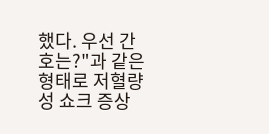했다. 우선 간호는?"과 같은 형태로 저혈량성 쇼크 증상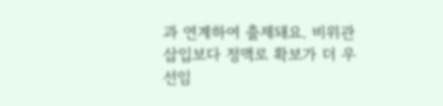과 연계하여 출제돼요. 비위관 삽입보다 정맥로 확보가 더 우선임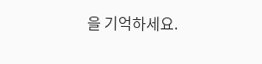을 기억하세요.